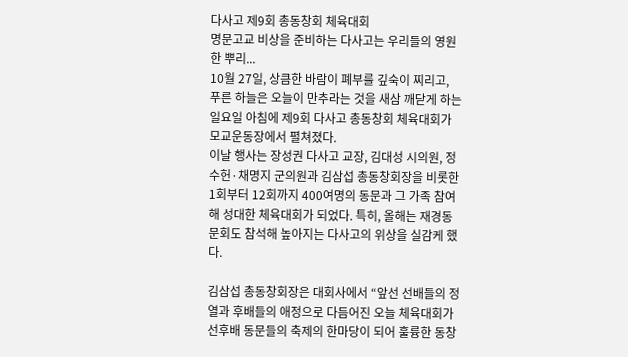다사고 제9회 총동창회 체육대회
명문고교 비상을 준비하는 다사고는 우리들의 영원한 뿌리...
10월 27일, 상큼한 바람이 폐부를 깊숙이 찌리고, 푸른 하늘은 오늘이 만추라는 것을 새삼 깨닫게 하는 일요일 아침에 제9회 다사고 총동창회 체육대회가 모교운동장에서 펼쳐졌다.
이날 행사는 장성권 다사고 교장, 김대성 시의원, 정수헌·채명지 군의원과 김삼섭 총동창회장을 비롯한 1회부터 12회까지 400여명의 동문과 그 가족 참여해 성대한 체육대회가 되었다. 특히, 올해는 재경동문회도 참석해 높아지는 다사고의 위상을 실감케 했다.

김삼섭 총동창회장은 대회사에서 “앞선 선배들의 정열과 후배들의 애정으로 다듬어진 오늘 체육대회가 선후배 동문들의 축제의 한마당이 되어 훌륭한 동창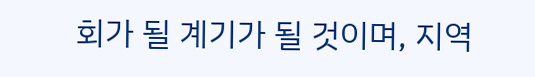회가 될 계기가 될 것이며, 지역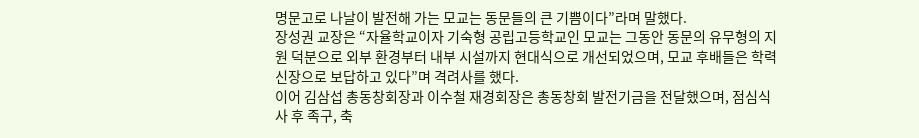명문고로 나날이 발전해 가는 모교는 동문들의 큰 기쁨이다”라며 말했다.
장성권 교장은 “자율학교이자 기숙형 공립고등학교인 모교는 그동안 동문의 유무형의 지원 덕분으로 외부 환경부터 내부 시설까지 현대식으로 개선되었으며, 모교 후배들은 학력신장으로 보답하고 있다”며 격려사를 했다.
이어 김삼섭 총동창회장과 이수철 재경회장은 총동창회 발전기금을 전달했으며, 점심식사 후 족구, 축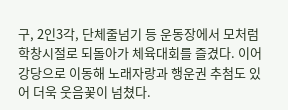구, 2인3각, 단체줄넘기 등 운동장에서 모처럼 학창시절로 되돌아가 체육대회를 즐겼다. 이어 강당으로 이동해 노래자랑과 행운권 추첨도 있어 더욱 웃음꽃이 넘쳤다.